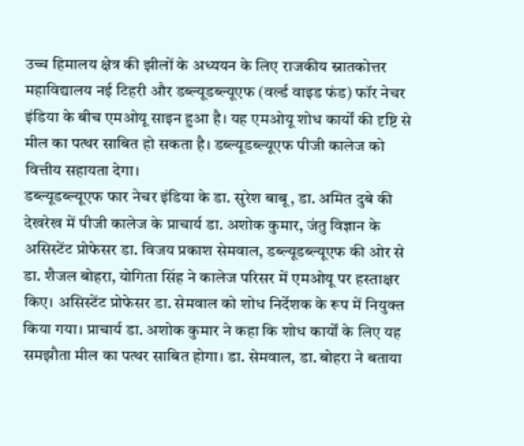उच्च हिमालय क्षेत्र की झीलों के अध्ययन के लिए राजकीय स्नातकोत्तर महाविद्यालय नई टिहरी और डब्ल्यूडब्ल्यूएफ (वर्ल्ड वाइड फंड) फॉर नेचर इंडिया के बीच एमओयू साइन हुआ है। यह एमओयू शोध कार्यों की दृष्टि से मील का पत्थर साबित हो सकता है। डब्ल्यूडब्ल्यूएफ पीजी कालेज को वित्तीय सहायता देगा।
डब्ल्यूडब्ल्यूएफ फार नेचर इंडिया के डा. सुरेश बाबू, डा. अमित दुबे की देखरेख में पीजी कालेज के प्राचार्य डा. अशोक कुमार, जंतु विज्ञान के असिस्टेंट प्रोफेसर डा. विजय प्रकाश सेमवाल, डब्ल्यूडब्ल्यूएफ की ओर से डा. शैजल बोहरा, योगिता सिंह ने कालेज परिसर में एमओयू पर हस्ताक्षर किए। असिस्टेंट प्रोफेसर डा. सेमवाल को शोध निर्देशक के रूप में नियुक्त किया गया। प्राचार्य डा. अशोक कुमार ने कहा कि शोध कार्यों के लिए यह समझौता मील का पत्थर साबित होगा। डा. सेमवाल, डा. बोहरा ने बताया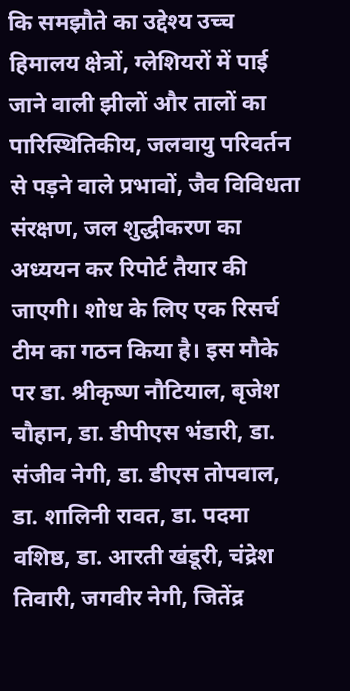कि समझौते का उद्देश्य उच्च हिमालय क्षेत्रों, ग्लेशियरों में पाई जाने वाली झीलों और तालों का पारिस्थितिकीय, जलवायु परिवर्तन से पड़ने वाले प्रभावों, जैव विविधता संरक्षण, जल शुद्धीकरण का अध्ययन कर रिपोर्ट तैयार की जाएगी। शोध के लिए एक रिसर्च टीम का गठन किया है। इस मौके पर डा. श्रीकृष्ण नौटियाल, बृजेश चौहान, डा. डीपीएस भंडारी, डा. संजीव नेगी, डा. डीएस तोपवाल, डा. शालिनी रावत, डा. पदमा वशिष्ठ, डा. आरती खंडूरी, चंद्रेश तिवारी, जगवीर नेगी, जितेंद्र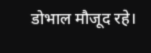डोभाल मौजूद रहे।